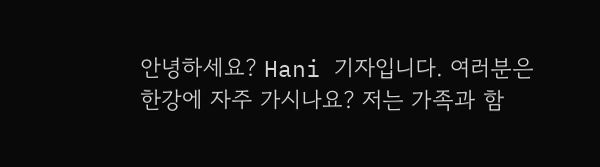안녕하세요? Hani 기자입니다. 여러분은 한강에 자주 가시나요? 저는 가족과 함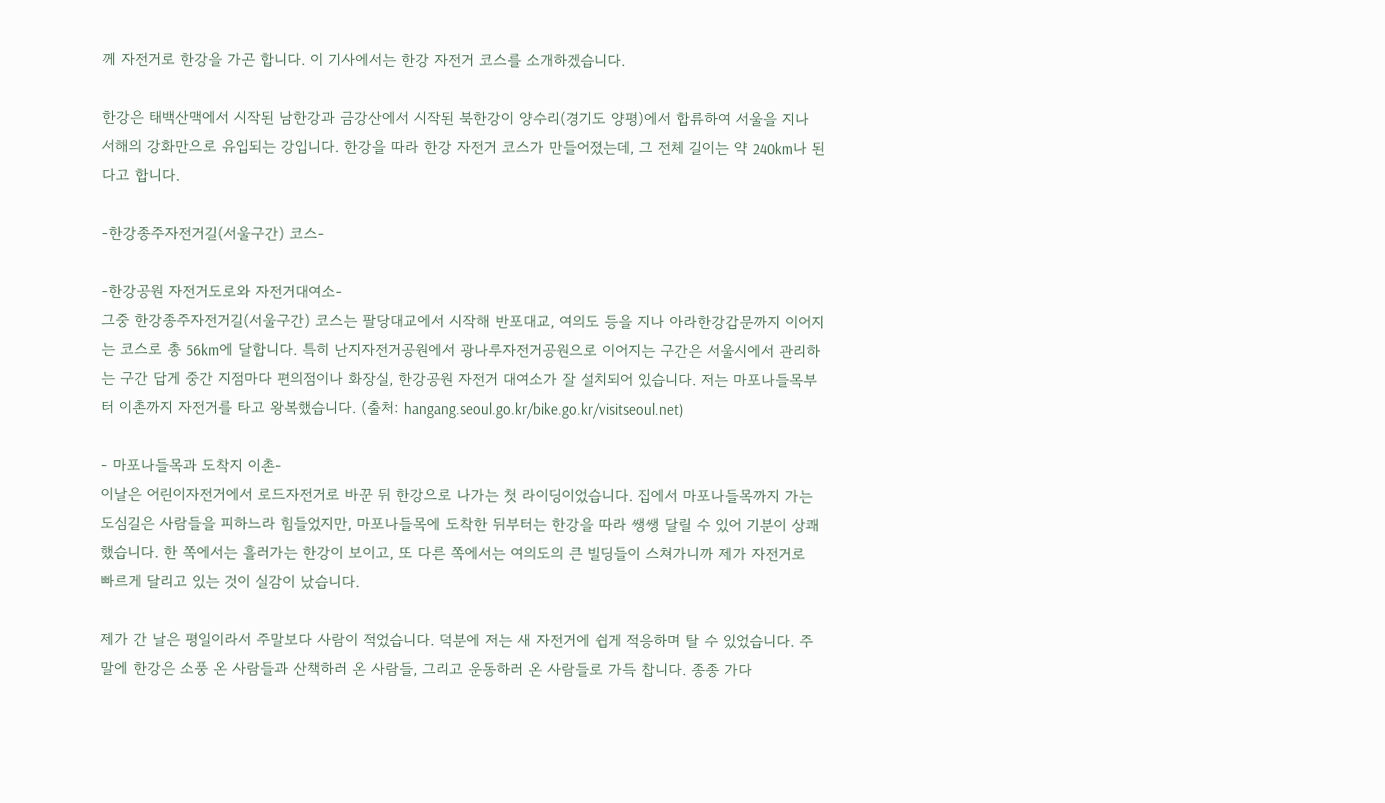께 자전거로 한강을 가곤 합니다. 이 기사에서는 한강 자전거 코스를 소개하겠습니다.

한강은 태백산맥에서 시작된 남한강과 금강산에서 시작된 북한강이 양수리(경기도 양평)에서 합류하여 서울을 지나 서해의 강화만으로 유입되는 강입니다. 한강을 따라 한강 자전거 코스가 만들어졌는데, 그 전체 길이는 약 240km나 된다고 합니다.

-한강종주자전거길(서울구간) 코스-

-한강공원 자전거도로와 자전거대여소-
그중 한강종주자전거길(서울구간) 코스는 팔당대교에서 시작해 반포대교, 여의도 등을 지나 아라한강갑문까지 이어지는 코스로 총 56km에 달합니다. 특히 난지자전거공원에서 광나루자전거공원으로 이어지는 구간은 서울시에서 관리하는 구간 답게 중간 지점마다 편의점이나 화장실, 한강공원 자전거 대여소가 잘 설치되어 있습니다. 저는 마포나들목부터 이촌까지 자전거를 타고 왕복했습니다. (출처: hangang.seoul.go.kr/bike.go.kr/visitseoul.net)

- 마포나들목과 도착지 이촌-
이날은 어린이자전거에서 로드자전거로 바꾼 뒤 한강으로 나가는 첫 라이딩이었습니다. 집에서 마포나들목까지 가는 도심길은 사람들을 피하느라 힘들었지만, 마포나들목에 도착한 뒤부터는 한강을 따라 쌩쌩 달릴 수 있어 기분이 상쾌했습니다. 한 쪽에서는 흘러가는 한강이 보이고, 또 다른 쪽에서는 여의도의 큰 빌딩들이 스쳐가니까 제가 자전거로 빠르게 달리고 있는 것이 실감이 났습니다.

제가 간 날은 평일이라서 주말보다 사람이 적었습니다. 덕분에 저는 새 자전거에 쉽게 적응하며 탈 수 있었습니다. 주말에 한강은 소풍 온 사람들과 산책하러 온 사람들, 그리고 운동하러 온 사람들로 가득 찹니다. 종종 가다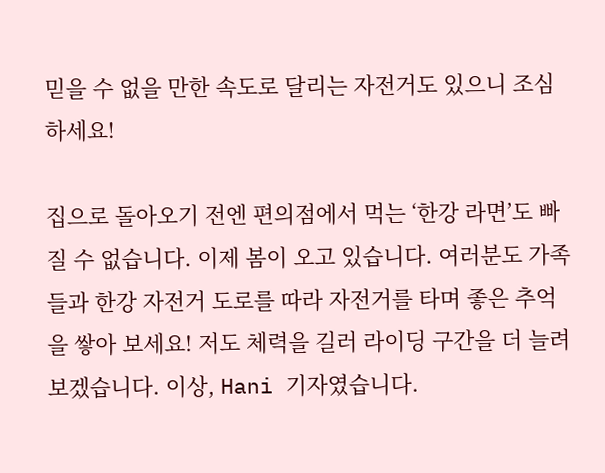믿을 수 없을 만한 속도로 달리는 자전거도 있으니 조심하세요!

집으로 돌아오기 전엔 편의점에서 먹는 ‘한강 라면’도 빠질 수 없습니다. 이제 봄이 오고 있습니다. 여러분도 가족들과 한강 자전거 도로를 따라 자전거를 타며 좋은 추억을 쌓아 보세요! 저도 체력을 길러 라이딩 구간을 더 늘려보겠습니다. 이상, Hani 기자였습니다.